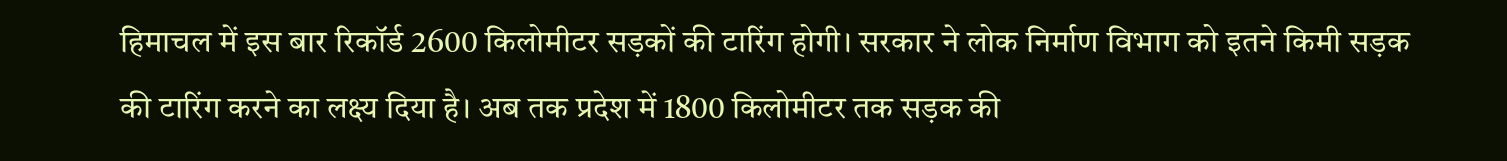हिमाचल में इस बार रिकॉर्ड 2600 किलोमीटर सड़कों की टारिंग होगी। सरकार ने लोक निर्माण विभाग को इतने किमी सड़क की टारिंग करने का लक्ष्य दिया है। अब तक प्रदेश में 1800 किलोमीटर तक सड़क की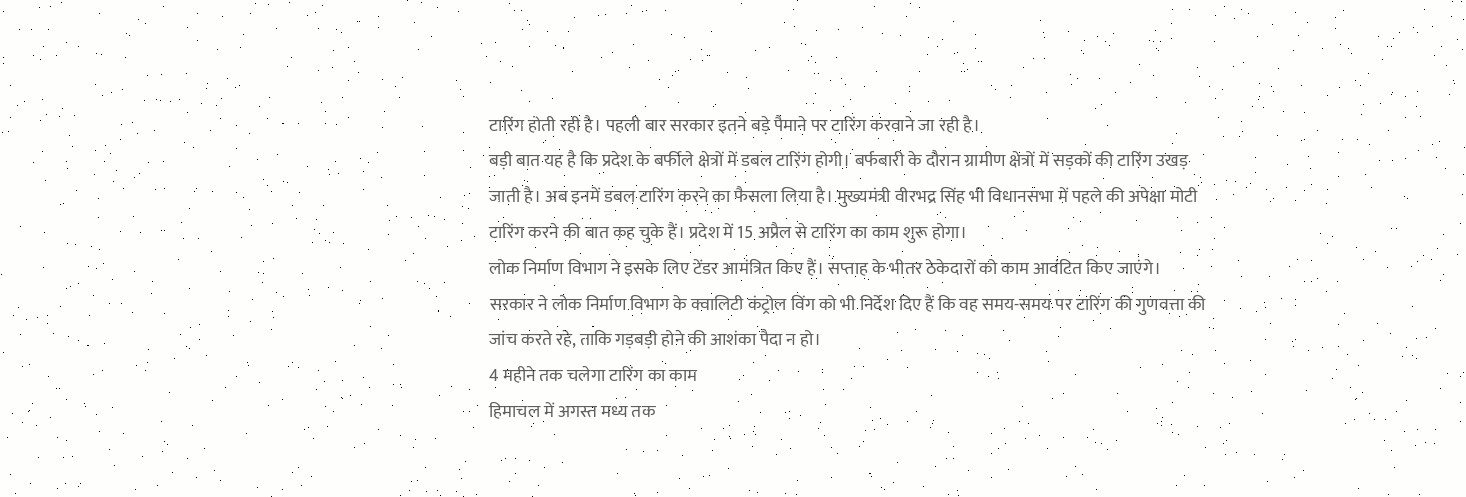टारिंग होती रही है। पहली बार सरकार इतने बड़े पैमाने पर टारिंग करवाने जा रही है।
बड़ी बात यह है कि प्रदेश के बर्फीले क्षेत्रों में डबल टारिंग होगी। बर्फबारी के दौरान ग्रामीण क्षेत्रों में सड़कों की टारिंग उखड़ जाती है। अब इनमें डबल टारिंग करने का फैसला लिया है। मुख्यमंत्री वीरभद्र सिंह भी विधानसभा में पहले की अपेक्षा मोटी टारिंग करने की बात कह चुके हैं। प्रदेश में 15 अप्रैल से टारिंग का काम शुरू होगा।
लोक निर्माण विभाग ने इसके लिए टेंडर आमंत्रित किए हैं। सप्ताह के भीतर ठेकेदारों को काम आवंटित किए जाएंगे। सरकार ने लोक निर्माण विभाग के क्वालिटी कंट्रोल विंग को भी निर्देश दिए हैं कि वह समय-समय पर टारिंग की गुणवत्ता की जांच करते रहे, ताकि गड़बड़ी होने की आशंका पैदा न हो।
4 महीने तक चलेगा टारिंग का काम
हिमाचल में अगस्त मध्य तक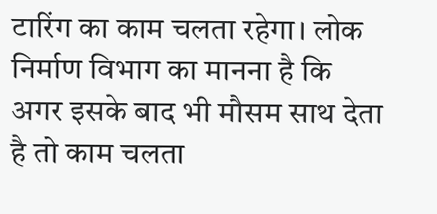टारिंग का काम चलता रहेगा। लोक निर्माण विभाग का मानना है कि अगर इसके बाद भी मौसम साथ देता है तो काम चलता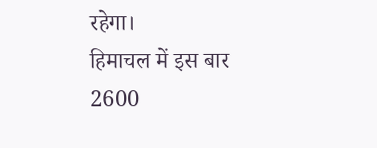रहेगा।
हिमाचल में इस बार 2600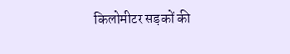किलोमीटर सड़कों की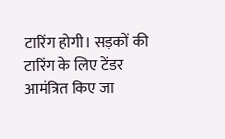टारिंग होगी। सड़कों की टारिंग के लिए टेंडर आमंत्रित किए जा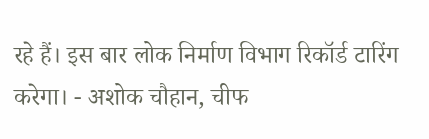रहे हैं। इस बार लोक निर्माण विभाग रिकॉर्ड टारिंग करेगा। - अशोक चौहान, चीफ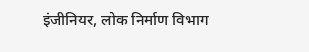इंजीनियर, लोक निर्माण विभाग